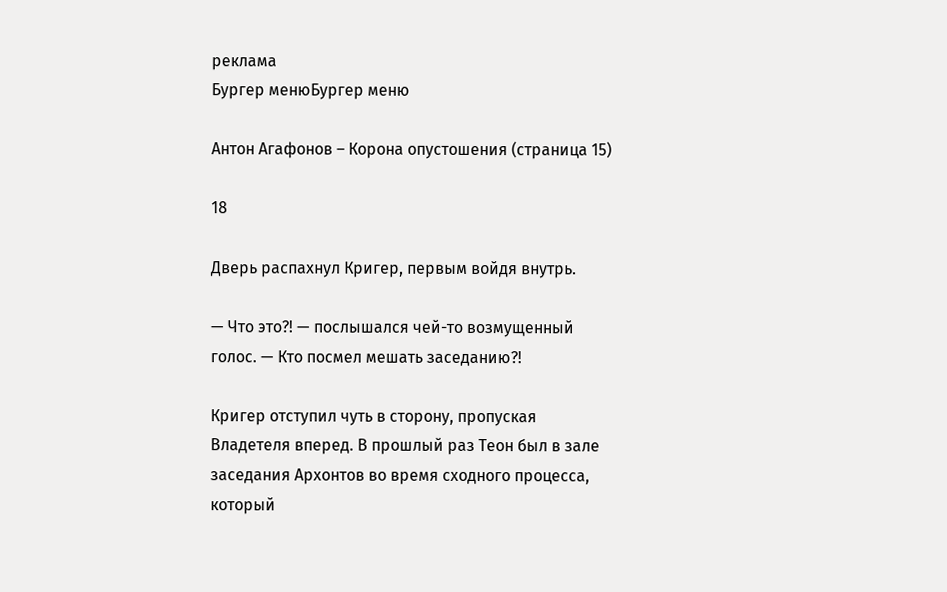реклама
Бургер менюБургер меню

Антон Агафонов – Корона опустошения (страница 15)

18

Дверь распахнул Кригер, первым войдя внутрь.

— Что это?! — послышался чей-то возмущенный голос. — Кто посмел мешать заседанию?!

Кригер отступил чуть в сторону, пропуская Владетеля вперед. В прошлый раз Теон был в зале заседания Архонтов во время сходного процесса, который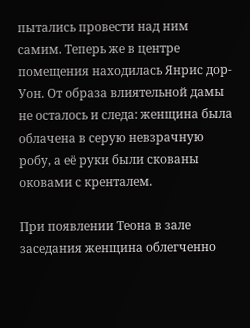пытались провести над ним самим. Теперь же в центре помещения находилась Янрис дор-Уон. От образа влиятельной дамы не осталось и следа: женщина была облачена в серую невзрачную робу, а её руки были скованы оковами с кренталем.

При появлении Теона в зале заседания женщина облегченно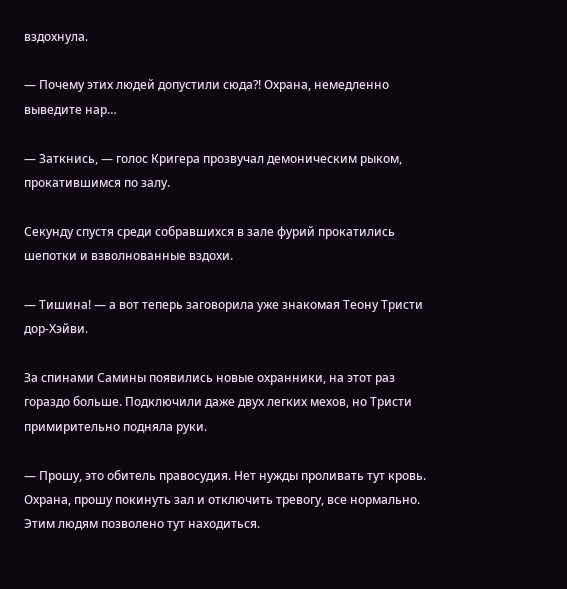вздохнула.

— Почему этих людей допустили сюда?! Охрана, немедленно выведите нар…

— Заткнись, — голос Кригера прозвучал демоническим рыком, прокатившимся по залу.

Секунду спустя среди собравшихся в зале фурий прокатились шепотки и взволнованные вздохи.

— Тишина! — а вот теперь заговорила уже знакомая Теону Тристи дор-Хэйви.

За спинами Самины появились новые охранники, на этот раз гораздо больше. Подключили даже двух легких мехов, но Тристи примирительно подняла руки.

— Прошу, это обитель правосудия. Нет нужды проливать тут кровь. Охрана, прошу покинуть зал и отключить тревогу, все нормально. Этим людям позволено тут находиться.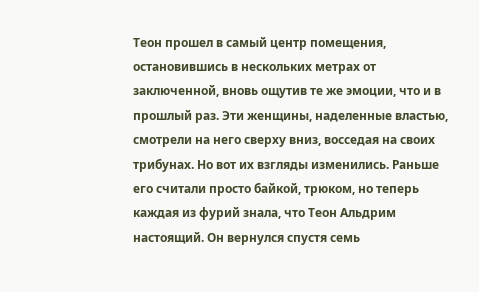Теон прошел в самый центр помещения, остановившись в нескольких метрах от заключенной, вновь ощутив те же эмоции, что и в прошлый раз. Эти женщины, наделенные властью, смотрели на него сверху вниз, восседая на своих трибунах. Но вот их взгляды изменились. Раньше его считали просто байкой, трюком, но теперь каждая из фурий знала, что Теон Альдрим настоящий. Он вернулся спустя семь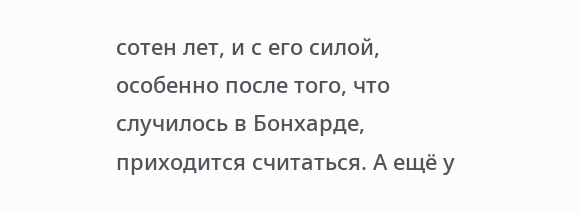сотен лет, и с его силой, особенно после того, что случилось в Бонхарде, приходится считаться. А ещё у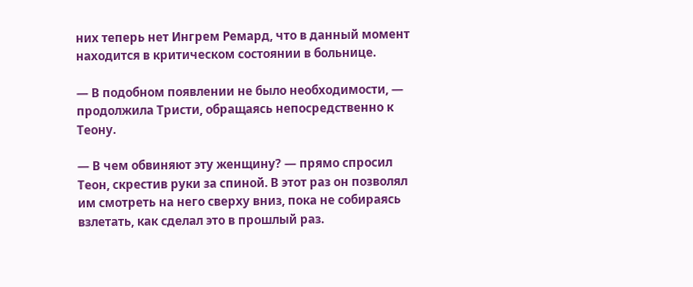них теперь нет Ингрем Ремард, что в данный момент находится в критическом состоянии в больнице.

— В подобном появлении не было необходимости, — продолжила Тристи, обращаясь непосредственно к Теону.

— В чем обвиняют эту женщину? — прямо спросил Теон, скрестив руки за спиной. В этот раз он позволял им смотреть на него сверху вниз, пока не собираясь взлетать, как сделал это в прошлый раз.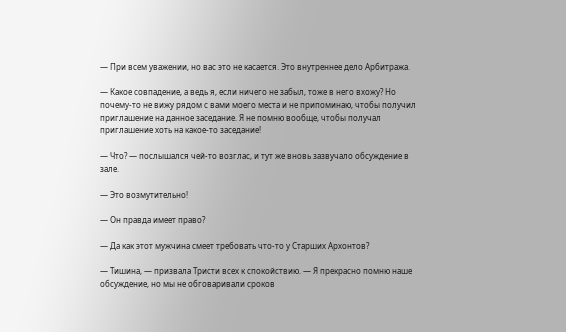— При всем уважении, но вас это не касается. Это внутреннее дело Арбитража.

— Какое совпадение, а ведь я, если ничего не забыл, тоже в него вхожу? Но почему-то не вижу рядом с вами моего места и не припоминаю, чтобы получил приглашение на данное заседание. Я не помню вообще, чтобы получал приглашение хоть на какое-то заседание!

— Что? — послышался чей-то возглас, и тут же вновь зазвучало обсуждение в зале.

— Это возмутительно!

— Он правда имеет право?

— Да как этот мужчина смеет требовать что-то у Старших Архонтов?

— Тишина, — призвала Тристи всех к спокойствию. — Я прекрасно помню наше обсуждение, но мы не обговаривали сроков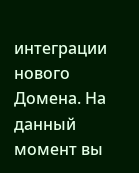интеграции нового Домена. На данный момент вы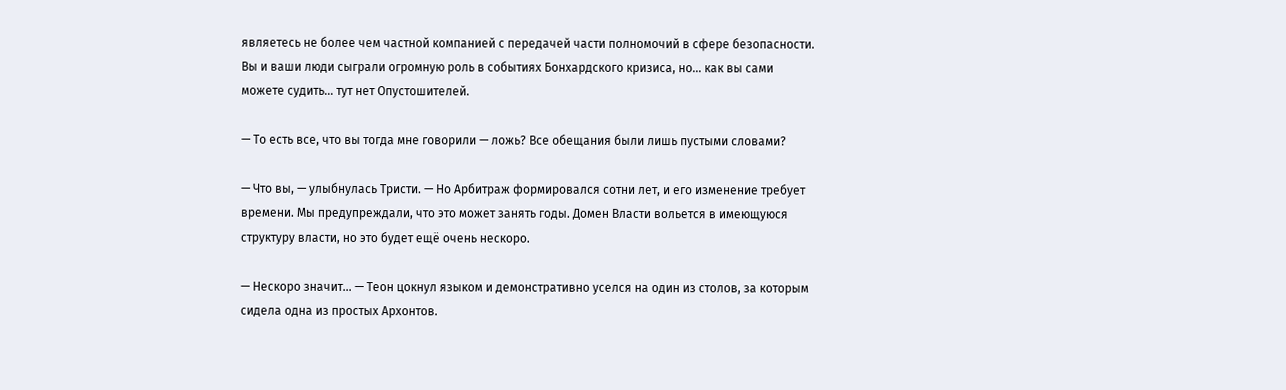являетесь не более чем частной компанией с передачей части полномочий в сфере безопасности. Вы и ваши люди сыграли огромную роль в событиях Бонхардского кризиса, но… как вы сами можете судить… тут нет Опустошителей.

— То есть все, что вы тогда мне говорили — ложь? Все обещания были лишь пустыми словами?

— Что вы, — улыбнулась Тристи. — Но Арбитраж формировался сотни лет, и его изменение требует времени. Мы предупреждали, что это может занять годы. Домен Власти вольется в имеющуюся структуру власти, но это будет ещё очень нескоро.

— Нескоро значит… — Теон цокнул языком и демонстративно уселся на один из столов, за которым сидела одна из простых Архонтов.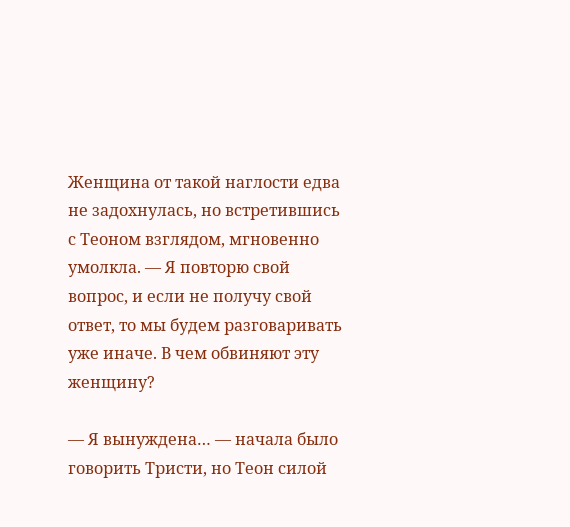Женщина от такой наглости едва не задохнулась, но встретившись с Теоном взглядом, мгновенно умолкла. — Я повторю свой вопрос, и если не получу свой ответ, то мы будем разговаривать уже иначе. В чем обвиняют эту женщину?

— Я вынуждена… — начала было говорить Тристи, но Теон силой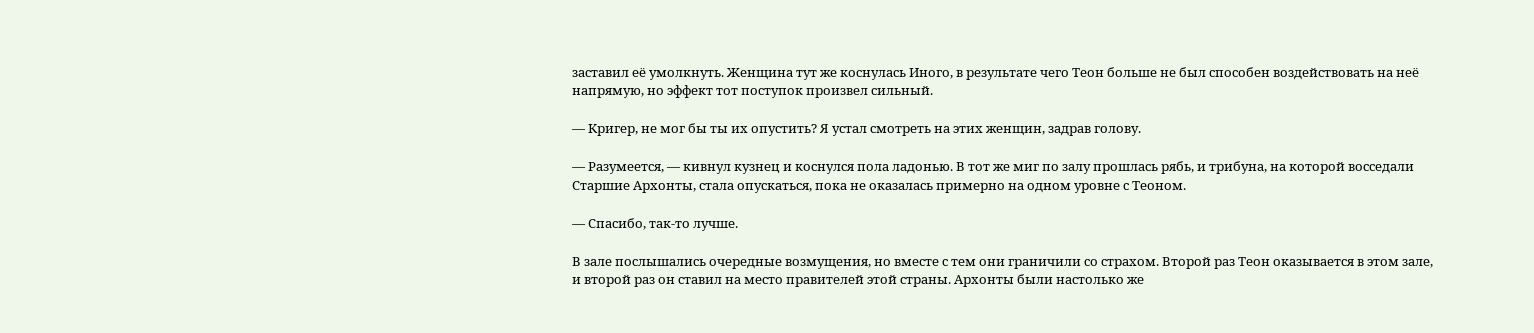заставил её умолкнуть. Женщина тут же коснулась Иного, в результате чего Теон больше не был способен воздействовать на неё напрямую, но эффект тот поступок произвел сильный.

— Кригер, не мог бы ты их опустить? Я устал смотреть на этих женщин, задрав голову.

— Разумеется, — кивнул кузнец и коснулся пола ладонью. В тот же миг по залу прошлась рябь, и трибуна, на которой восседали Старшие Архонты, стала опускаться, пока не оказалась примерно на одном уровне с Теоном.

— Спасибо, так-то лучше.

В зале послышались очередные возмущения, но вместе с тем они граничили со страхом. Второй раз Теон оказывается в этом зале, и второй раз он ставил на место правителей этой страны. Архонты были настолько же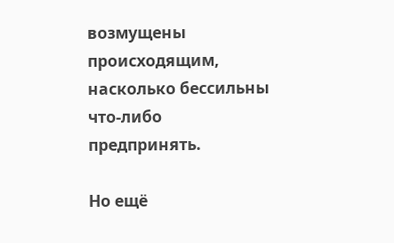возмущены происходящим, насколько бессильны что-либо предпринять.

Но ещё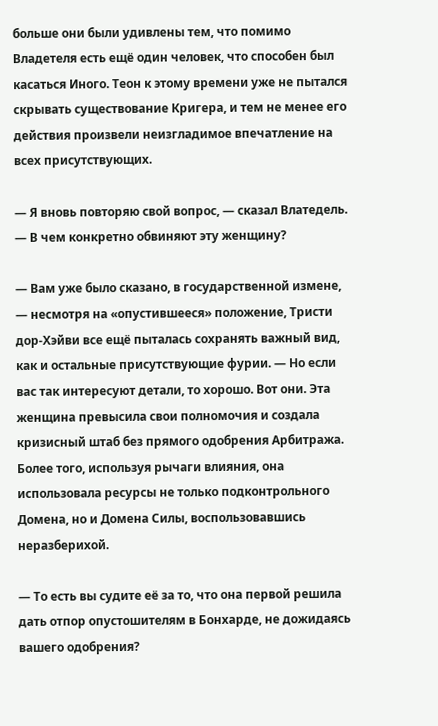больше они были удивлены тем, что помимо Владетеля есть ещё один человек, что способен был касаться Иного. Теон к этому времени уже не пытался скрывать существование Кригера, и тем не менее его действия произвели неизгладимое впечатление на всех присутствующих.

— Я вновь повторяю свой вопрос, — сказал Влатедель. — В чем конкретно обвиняют эту женщину?

— Вам уже было сказано, в государственной измене, — несмотря на «опустившееся» положение, Тристи дор-Хэйви все ещё пыталась сохранять важный вид, как и остальные присутствующие фурии. — Но если вас так интересуют детали, то хорошо. Вот они. Эта женщина превысила свои полномочия и создала кризисный штаб без прямого одобрения Арбитража. Более того, используя рычаги влияния, она использовала ресурсы не только подконтрольного Домена, но и Домена Силы, воспользовавшись неразберихой.

— То есть вы судите её за то, что она первой решила дать отпор опустошителям в Бонхарде, не дожидаясь вашего одобрения?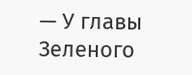— У главы Зеленого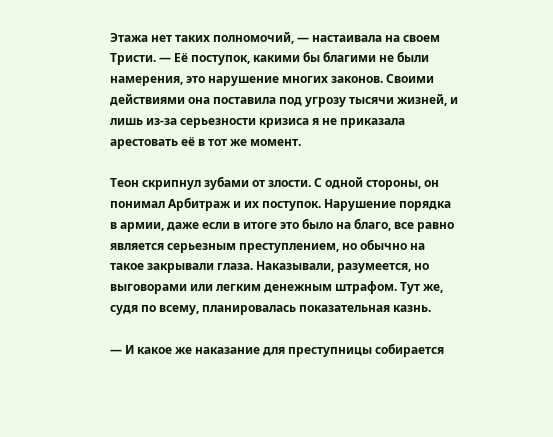Этажа нет таких полномочий, — настаивала на своем Тристи. — Её поступок, какими бы благими не были намерения, это нарушение многих законов. Своими действиями она поставила под угрозу тысячи жизней, и лишь из-за серьезности кризиса я не приказала арестовать её в тот же момент.

Теон скрипнул зубами от злости. С одной стороны, он понимал Арбитраж и их поступок. Нарушение порядка в армии, даже если в итоге это было на благо, все равно является серьезным преступлением, но обычно на такое закрывали глаза. Наказывали, разумеется, но выговорами или легким денежным штрафом. Тут же, судя по всему, планировалась показательная казнь.

— И какое же наказание для преступницы собирается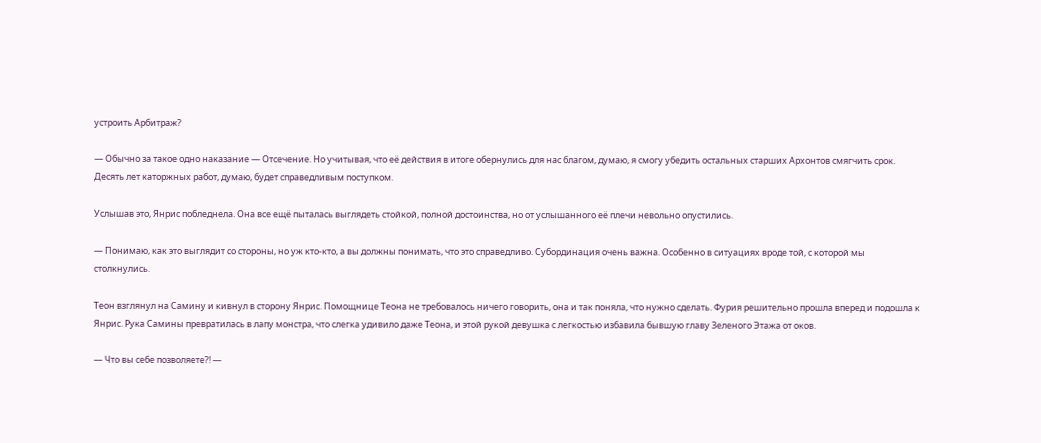устроить Арбитраж?

— Обычно за такое одно наказание — Отсечение. Но учитывая, что её действия в итоге обернулись для нас благом, думаю, я смогу убедить остальных старших Архонтов смягчить срок. Десять лет каторжных работ, думаю, будет справедливым поступком.

Услышав это, Янрис побледнела. Она все ещё пыталась выглядеть стойкой, полной достоинства, но от услышанного её плечи невольно опустились.

— Понимаю, как это выглядит со стороны, но уж кто-кто, а вы должны понимать, что это справедливо. Субординация очень важна. Особенно в ситуациях вроде той, с которой мы столкнулись.

Теон взглянул на Самину и кивнул в сторону Янрис. Помощнице Теона не требовалось ничего говорить, она и так поняла, что нужно сделать. Фурия решительно прошла вперед и подошла к Янрис. Рука Самины превратилась в лапу монстра, что слегка удивило даже Теона, и этой рукой девушка с легкостью избавила бывшую главу Зеленого Этажа от оков.

— Что вы себе позволяете?! —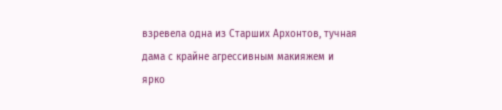взревела одна из Старших Архонтов, тучная дама с крайне агрессивным макияжем и ярко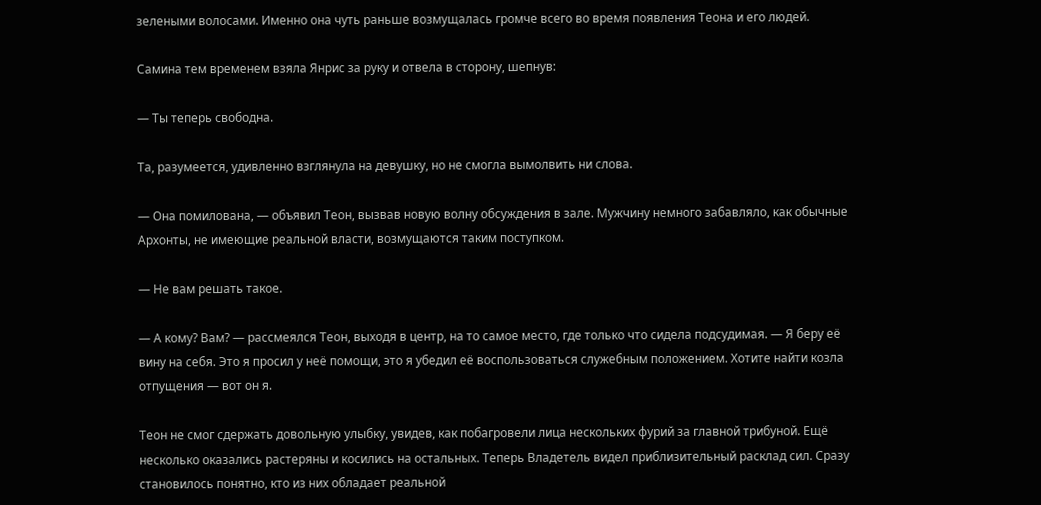зелеными волосами. Именно она чуть раньше возмущалась громче всего во время появления Теона и его людей.

Самина тем временем взяла Янрис за руку и отвела в сторону, шепнув:

— Ты теперь свободна.

Та, разумеется, удивленно взглянула на девушку, но не смогла вымолвить ни слова.

— Она помилована, — объявил Теон, вызвав новую волну обсуждения в зале. Мужчину немного забавляло, как обычные Архонты, не имеющие реальной власти, возмущаются таким поступком.

— Не вам решать такое.

— А кому? Вам? — рассмеялся Теон, выходя в центр, на то самое место, где только что сидела подсудимая. — Я беру её вину на себя. Это я просил у неё помощи, это я убедил её воспользоваться служебным положением. Хотите найти козла отпущения — вот он я.

Теон не смог сдержать довольную улыбку, увидев, как побагровели лица нескольких фурий за главной трибуной. Ещё несколько оказались растеряны и косились на остальных. Теперь Владетель видел приблизительный расклад сил. Сразу становилось понятно, кто из них обладает реальной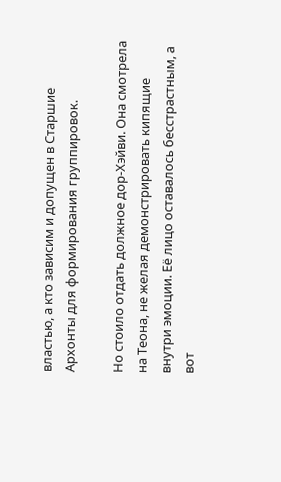властью, а кто зависим и допущен в Старшие Архонты для формирования группировок.

Но стоило отдать должное дор-Хэйви. Она смотрела на Теона, не желая демонстрировать кипящие внутри эмоции. Её лицо оставалось бесстрастным, а вот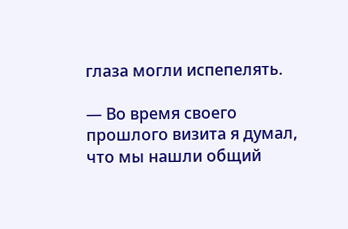глаза могли испепелять.

— Во время своего прошлого визита я думал, что мы нашли общий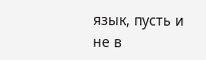язык, пусть и не в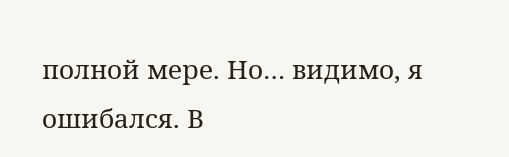полной мере. Но… видимо, я ошибался. В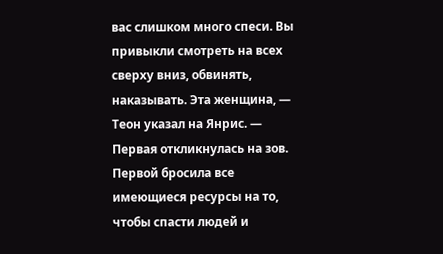вас слишком много спеси. Вы привыкли смотреть на всех сверху вниз, обвинять, наказывать. Эта женщина, — Теон указал на Янрис. — Первая откликнулась на зов. Первой бросила все имеющиеся ресурсы на то, чтобы спасти людей и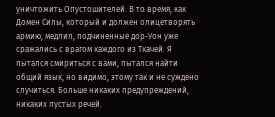уничтожить Опустошителей. В то время, как Домен Силы, который и должен олицетворять армию, медлил, подчиненные дор-Уон уже сражались с врагом каждого из Ткачей. Я пытался смириться с вами, пытался найти общий язык, но видимо, этому так и не суждено случиться. Больше никаких предупреждений, никаких пустых речей.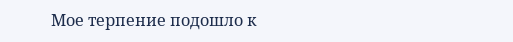Мое терпение подошло к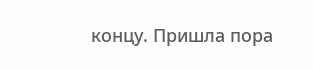концу. Пришла пора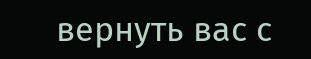вернуть вас с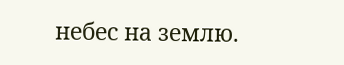небес на землю.